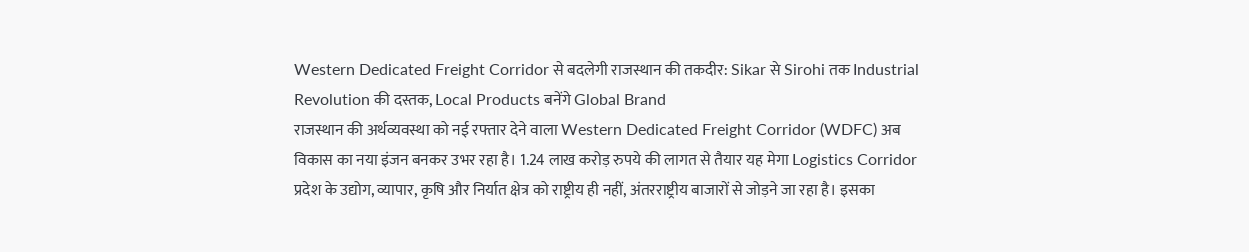Western Dedicated Freight Corridor से बदलेगी राजस्थान की तकदीर: Sikar से Sirohi तक Industrial Revolution की दस्तक, Local Products बनेंगे Global Brand
राजस्थान की अर्थव्यवस्था को नई रफ्तार देने वाला Western Dedicated Freight Corridor (WDFC) अब विकास का नया इंजन बनकर उभर रहा है। 1.24 लाख करोड़ रुपये की लागत से तैयार यह मेगा Logistics Corridor प्रदेश के उद्योग, व्यापार, कृषि और निर्यात क्षेत्र को राष्ट्रीय ही नहीं, अंतरराष्ट्रीय बाजारों से जोड़ने जा रहा है। इसका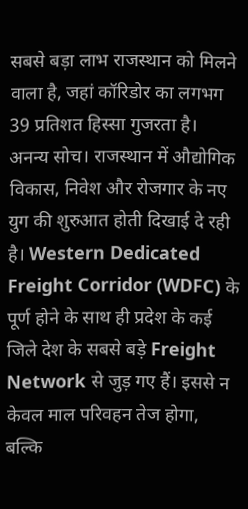सबसे बड़ा लाभ राजस्थान को मिलने वाला है, जहां कॉरिडोर का लगभग 39 प्रतिशत हिस्सा गुजरता है।
अनन्य सोच। राजस्थान में औद्योगिक विकास, निवेश और रोजगार के नए युग की शुरुआत होती दिखाई दे रही है। Western Dedicated Freight Corridor (WDFC) के पूर्ण होने के साथ ही प्रदेश के कई जिले देश के सबसे बड़े Freight Network से जुड़ गए हैं। इससे न केवल माल परिवहन तेज होगा, बल्कि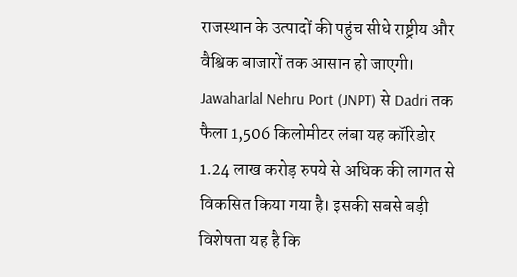राजस्थान के उत्पादों की पहुंच सीधे राष्ट्रीय और वैश्विक बाजारों तक आसान हो जाएगी।
Jawaharlal Nehru Port (JNPT) से Dadri तक फैला 1,506 किलोमीटर लंबा यह कॉरिडोर 1.24 लाख करोड़ रुपये से अधिक की लागत से विकसित किया गया है। इसकी सबसे बड़ी विशेषता यह है कि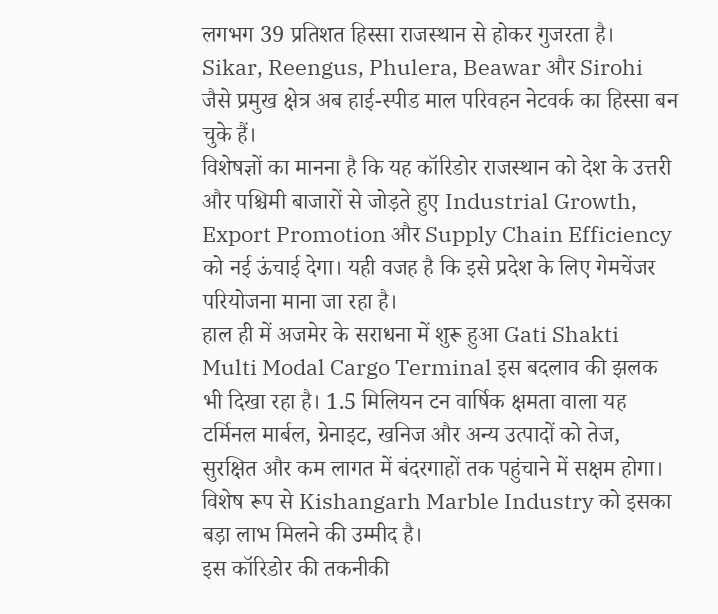लगभग 39 प्रतिशत हिस्सा राजस्थान से होकर गुजरता है। Sikar, Reengus, Phulera, Beawar और Sirohi जैसे प्रमुख क्षेत्र अब हाई-स्पीड माल परिवहन नेटवर्क का हिस्सा बन चुके हैं।
विशेषज्ञों का मानना है कि यह कॉरिडोर राजस्थान को देश के उत्तरी और पश्चिमी बाजारों से जोड़ते हुए Industrial Growth, Export Promotion और Supply Chain Efficiency को नई ऊंचाई देगा। यही वजह है कि इसे प्रदेश के लिए गेमचेंजर परियोजना माना जा रहा है।
हाल ही में अजमेर के सराधना में शुरू हुआ Gati Shakti Multi Modal Cargo Terminal इस बदलाव की झलक भी दिखा रहा है। 1.5 मिलियन टन वार्षिक क्षमता वाला यह टर्मिनल मार्बल, ग्रेनाइट, खनिज और अन्य उत्पादों को तेज, सुरक्षित और कम लागत में बंदरगाहों तक पहुंचाने में सक्षम होगा। विशेष रूप से Kishangarh Marble Industry को इसका बड़ा लाभ मिलने की उम्मीद है।
इस कॉरिडोर की तकनीकी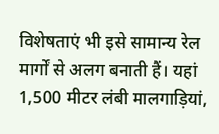विशेषताएं भी इसे सामान्य रेल मार्गों से अलग बनाती हैं। यहां 1,500 मीटर लंबी मालगाड़ियां,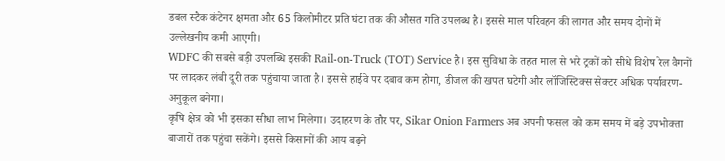डबल स्टैक कंटेनर क्षमता और 65 किलोमीटर प्रति घंटा तक की औसत गति उपलब्ध है। इससे माल परिवहन की लागत और समय दोनों में उल्लेखनीय कमी आएगी।
WDFC की सबसे बड़ी उपलब्धि इसकी Rail-on-Truck (TOT) Service है। इस सुविधा के तहत माल से भरे ट्रकों को सीधे विशेष रेल वैगनों पर लादकर लंबी दूरी तक पहुंचाया जाता है। इससे हाईवे पर दबाव कम होगा, डीजल की खपत घटेगी और लॉजिस्टिक्स सेक्टर अधिक पर्यावरण-अनुकूल बनेगा।
कृषि क्षेत्र को भी इसका सीधा लाभ मिलेगा। उदाहरण के तौर पर, Sikar Onion Farmers अब अपनी फसल को कम समय में बड़े उपभोक्ता बाजारों तक पहुंचा सकेंगे। इससे किसानों की आय बढ़ने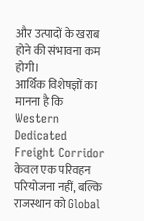और उत्पादों के खराब होने की संभावना कम होगी।
आर्थिक विशेषज्ञों का मानना है कि Western Dedicated Freight Corridor केवल एक परिवहन परियोजना नहीं, बल्कि राजस्थान को Global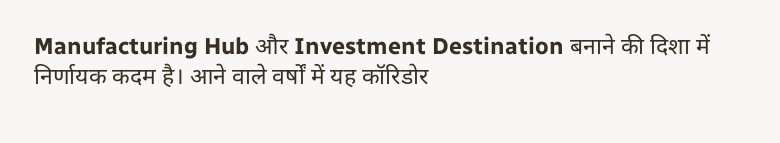Manufacturing Hub और Investment Destination बनाने की दिशा में निर्णायक कदम है। आने वाले वर्षों में यह कॉरिडोर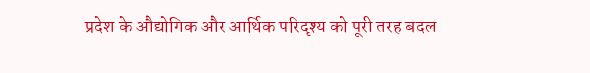प्रदेश के औद्योगिक और आर्थिक परिदृश्य को पूरी तरह बदल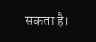सकता है।